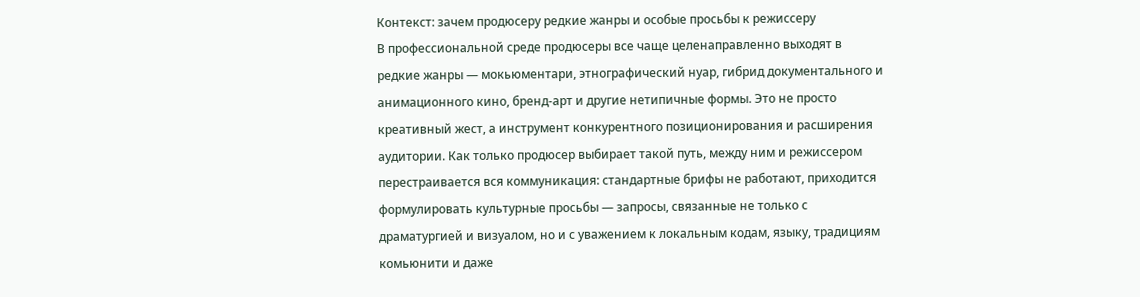Контекст: зачем продюсеру редкие жанры и особые просьбы к режиссеру
В профессиональной среде продюсеры все чаще целенаправленно выходят в редкие жанры — мокьюментари, этнографический нуар, гибрид документального и анимационного кино, бренд‑арт и другие нетипичные формы. Это не просто креативный жест, а инструмент конкурентного позиционирования и расширения аудитории. Как только продюсер выбирает такой путь, между ним и режиссером перестраивается вся коммуникация: стандартные брифы не работают, приходится формулировать культурные просьбы — запросы, связанные не только с драматургией и визуалом, но и с уважением к локальным кодам, языку, традициям комьюнити и даже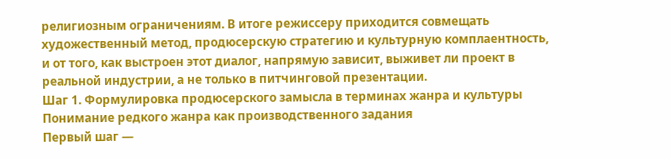религиозным ограничениям. В итоге режиссеру приходится совмещать художественный метод, продюсерскую стратегию и культурную комплаентность, и от того, как выстроен этот диалог, напрямую зависит, выживет ли проект в реальной индустрии, а не только в питчинговой презентации.
Шаг 1. Формулировка продюсерского замысла в терминах жанра и культуры
Понимание редкого жанра как производственного задания
Первый шаг —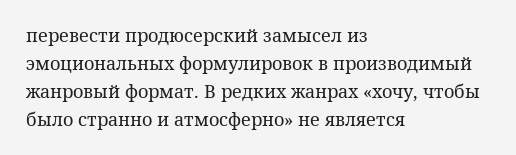перевести продюсерский замысел из эмоциональных формулировок в производимый жанровый формат. В редких жанрах «хочу, чтобы было странно и атмосферно» не является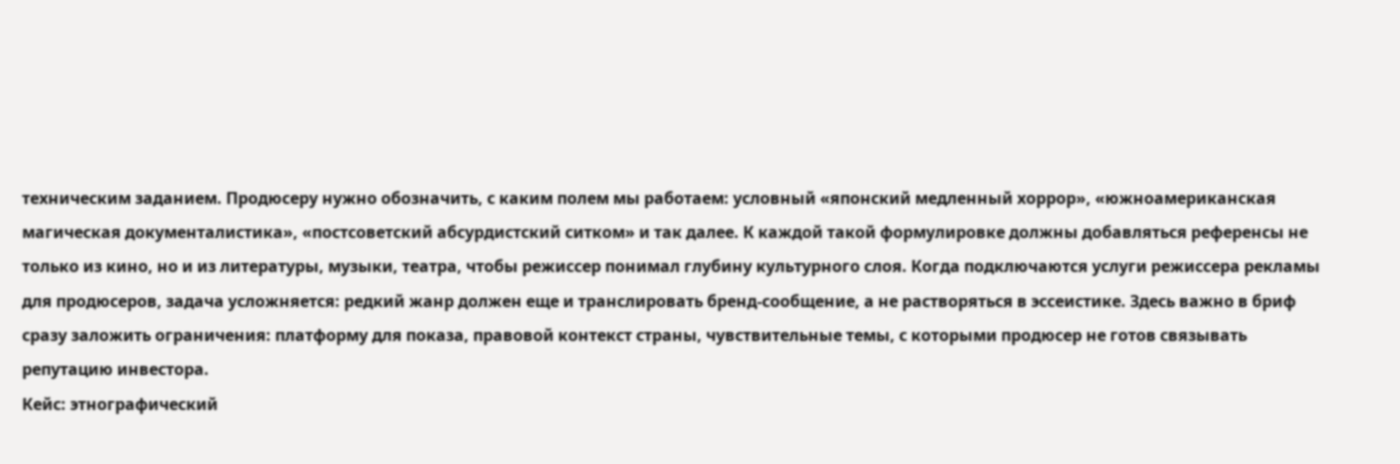техническим заданием. Продюсеру нужно обозначить, с каким полем мы работаем: условный «японский медленный хоррор», «южноамериканская магическая документалистика», «постсоветский абсурдистский ситком» и так далее. К каждой такой формулировке должны добавляться референсы не только из кино, но и из литературы, музыки, театра, чтобы режиссер понимал глубину культурного слоя. Когда подключаются услуги режиссера рекламы для продюсеров, задача усложняется: редкий жанр должен еще и транслировать бренд‑сообщение, а не растворяться в эссеистике. Здесь важно в бриф сразу заложить ограничения: платформу для показа, правовой контекст страны, чувствительные темы, с которыми продюсер не готов связывать репутацию инвестора.
Кейс: этнографический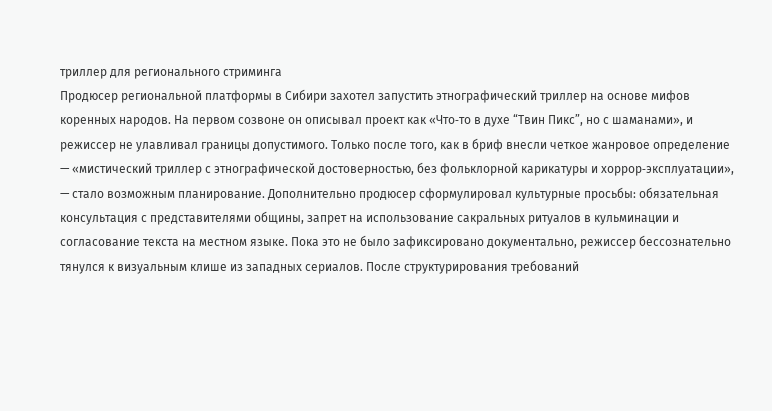триллер для регионального стриминга
Продюсер региональной платформы в Сибири захотел запустить этнографический триллер на основе мифов коренных народов. На первом созвоне он описывал проект как «Что‑то в духе “Твин Пикс”, но с шаманами», и режиссер не улавливал границы допустимого. Только после того, как в бриф внесли четкое жанровое определение — «мистический триллер с этнографической достоверностью, без фольклорной карикатуры и хоррор‑эксплуатации», — стало возможным планирование. Дополнительно продюсер сформулировал культурные просьбы: обязательная консультация с представителями общины, запрет на использование сакральных ритуалов в кульминации и согласование текста на местном языке. Пока это не было зафиксировано документально, режиссер бессознательно тянулся к визуальным клише из западных сериалов. После структурирования требований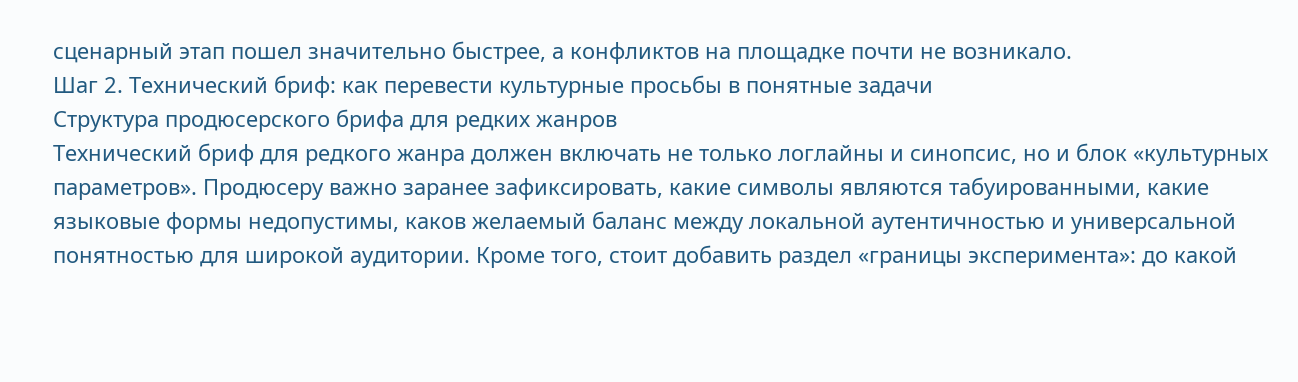сценарный этап пошел значительно быстрее, а конфликтов на площадке почти не возникало.
Шаг 2. Технический бриф: как перевести культурные просьбы в понятные задачи
Структура продюсерского брифа для редких жанров
Технический бриф для редкого жанра должен включать не только логлайны и синопсис, но и блок «культурных параметров». Продюсеру важно заранее зафиксировать, какие символы являются табуированными, какие языковые формы недопустимы, каков желаемый баланс между локальной аутентичностью и универсальной понятностью для широкой аудитории. Кроме того, стоит добавить раздел «границы эксперимента»: до какой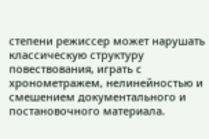степени режиссер может нарушать классическую структуру повествования, играть с хронометражем, нелинейностью и смешением документального и постановочного материала.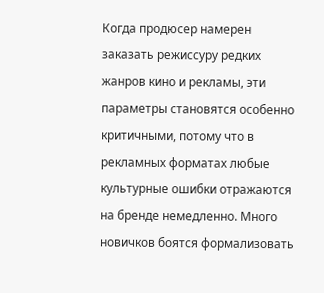Когда продюсер намерен заказать режиссуру редких жанров кино и рекламы, эти параметры становятся особенно критичными, потому что в рекламных форматах любые культурные ошибки отражаются на бренде немедленно. Много новичков боятся формализовать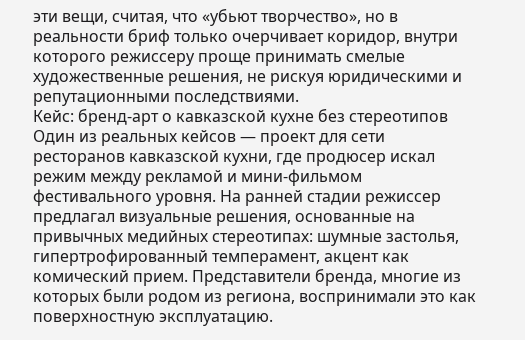эти вещи, считая, что «убьют творчество», но в реальности бриф только очерчивает коридор, внутри которого режиссеру проще принимать смелые художественные решения, не рискуя юридическими и репутационными последствиями.
Кейс: бренд‑арт о кавказской кухне без стереотипов
Один из реальных кейсов — проект для сети ресторанов кавказской кухни, где продюсер искал режим между рекламой и мини‑фильмом фестивального уровня. На ранней стадии режиссер предлагал визуальные решения, основанные на привычных медийных стереотипах: шумные застолья, гипертрофированный темперамент, акцент как комический прием. Представители бренда, многие из которых были родом из региона, воспринимали это как поверхностную эксплуатацию.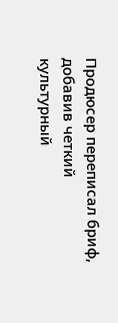Продюсер переписал бриф, добавив четкий культурный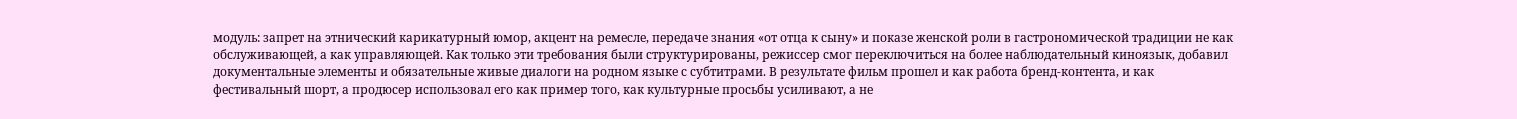модуль: запрет на этнический карикатурный юмор, акцент на ремесле, передаче знания «от отца к сыну» и показе женской роли в гастрономической традиции не как обслуживающей, а как управляющей. Как только эти требования были структурированы, режиссер смог переключиться на более наблюдательный киноязык, добавил документальные элементы и обязательные живые диалоги на родном языке с субтитрами. В результате фильм прошел и как работа бренд‑контента, и как фестивальный шорт, а продюсер использовал его как пример того, как культурные просьбы усиливают, а не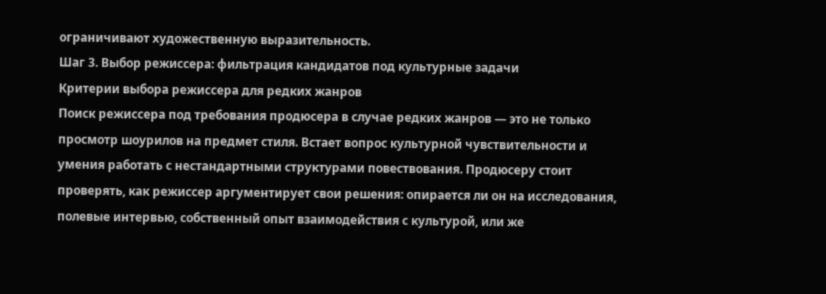ограничивают художественную выразительность.
Шаг 3. Выбор режиссера: фильтрация кандидатов под культурные задачи
Критерии выбора режиссера для редких жанров
Поиск режиссера под требования продюсера в случае редких жанров — это не только просмотр шоурилов на предмет стиля. Встает вопрос культурной чувствительности и умения работать с нестандартными структурами повествования. Продюсеру стоит проверять, как режиссер аргументирует свои решения: опирается ли он на исследования, полевые интервью, собственный опыт взаимодействия с культурой, или же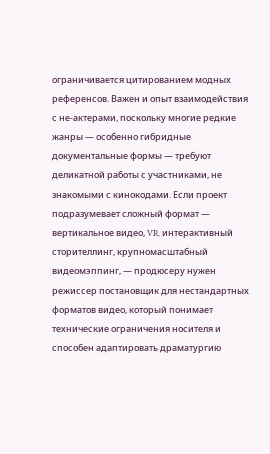ограничивается цитированием модных референсов. Важен и опыт взаимодействия с не‑актерами, поскольку многие редкие жанры — особенно гибридные документальные формы — требуют деликатной работы с участниками, не знакомыми с кинокодами. Если проект подразумевает сложный формат — вертикальное видео, VR, интерактивный сторителлинг, крупномасштабный видеомэппинг, — продюсеру нужен режиссер постановщик для нестандартных форматов видео, который понимает технические ограничения носителя и способен адаптировать драматургию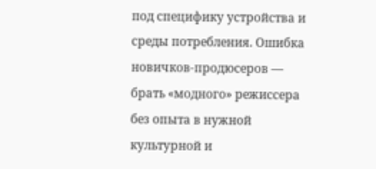под специфику устройства и среды потребления. Ошибка новичков‑продюсеров — брать «модного» режиссера без опыта в нужной культурной и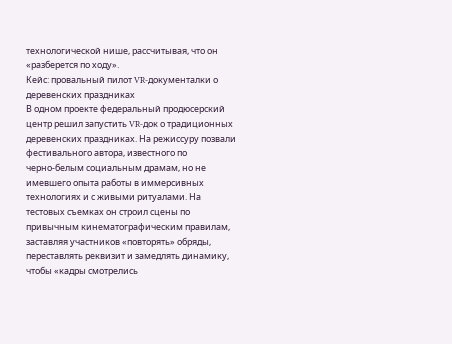технологической нише, рассчитывая, что он «разберется по ходу».
Кейс: провальный пилот VR‑документалки о деревенских праздниках
В одном проекте федеральный продюсерский центр решил запустить VR‑док о традиционных деревенских праздниках. На режиссуру позвали фестивального автора, известного по черно‑белым социальным драмам, но не имевшего опыта работы в иммерсивных технологиях и с живыми ритуалами. На тестовых съемках он строил сцены по привычным кинематографическим правилам, заставляя участников «повторять» обряды, переставлять реквизит и замедлять динамику, чтобы «кадры смотрелись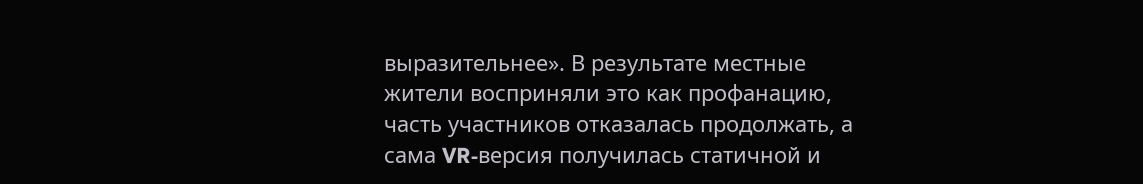выразительнее». В результате местные жители восприняли это как профанацию, часть участников отказалась продолжать, а сама VR‑версия получилась статичной и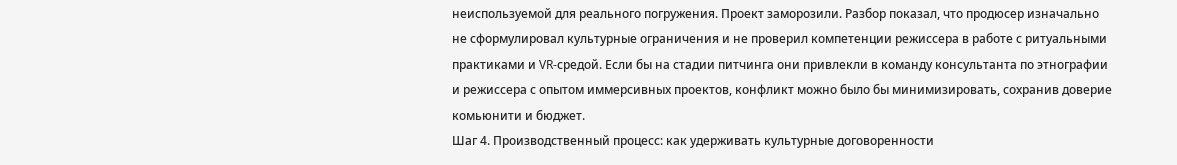неиспользуемой для реального погружения. Проект заморозили. Разбор показал, что продюсер изначально не сформулировал культурные ограничения и не проверил компетенции режиссера в работе с ритуальными практиками и VR‑средой. Если бы на стадии питчинга они привлекли в команду консультанта по этнографии и режиссера с опытом иммерсивных проектов, конфликт можно было бы минимизировать, сохранив доверие комьюнити и бюджет.
Шаг 4. Производственный процесс: как удерживать культурные договоренности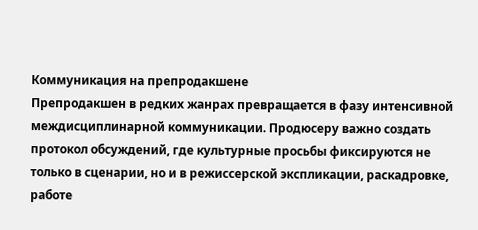Коммуникация на препродакшене
Препродакшен в редких жанрах превращается в фазу интенсивной междисциплинарной коммуникации. Продюсеру важно создать протокол обсуждений, где культурные просьбы фиксируются не только в сценарии, но и в режиссерской экспликации, раскадровке, работе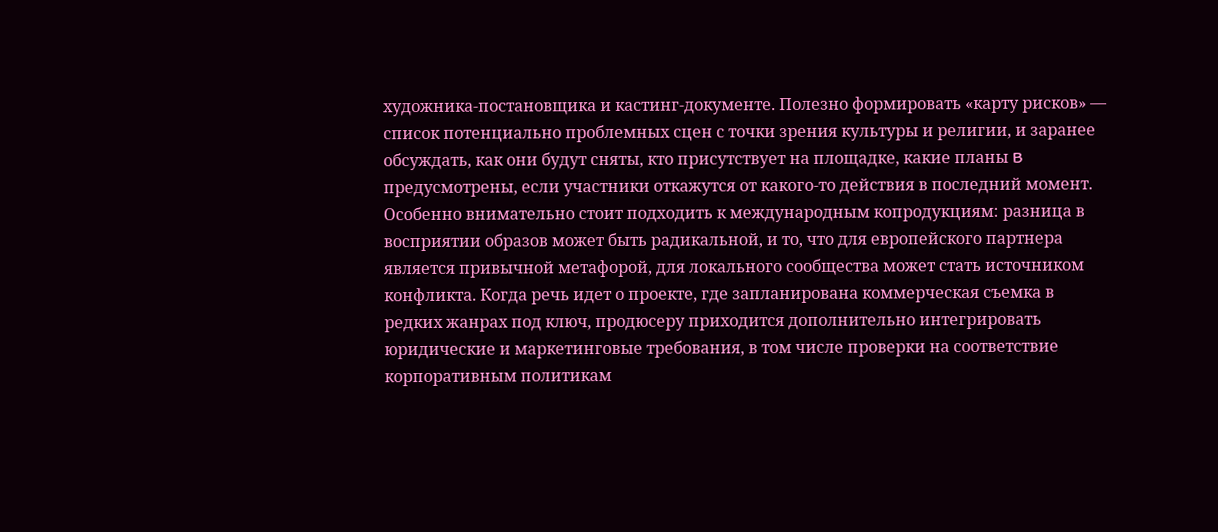художника‑постановщика и кастинг‑документе. Полезно формировать «карту рисков» — список потенциально проблемных сцен с точки зрения культуры и религии, и заранее обсуждать, как они будут сняты, кто присутствует на площадке, какие планы B предусмотрены, если участники откажутся от какого‑то действия в последний момент. Особенно внимательно стоит подходить к международным копродукциям: разница в восприятии образов может быть радикальной, и то, что для европейского партнера является привычной метафорой, для локального сообщества может стать источником конфликта. Когда речь идет о проекте, где запланирована коммерческая съемка в редких жанрах под ключ, продюсеру приходится дополнительно интегрировать юридические и маркетинговые требования, в том числе проверки на соответствие корпоративным политикам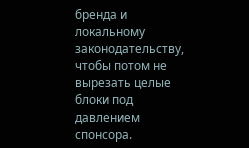бренда и локальному законодательству, чтобы потом не вырезать целые блоки под давлением спонсора.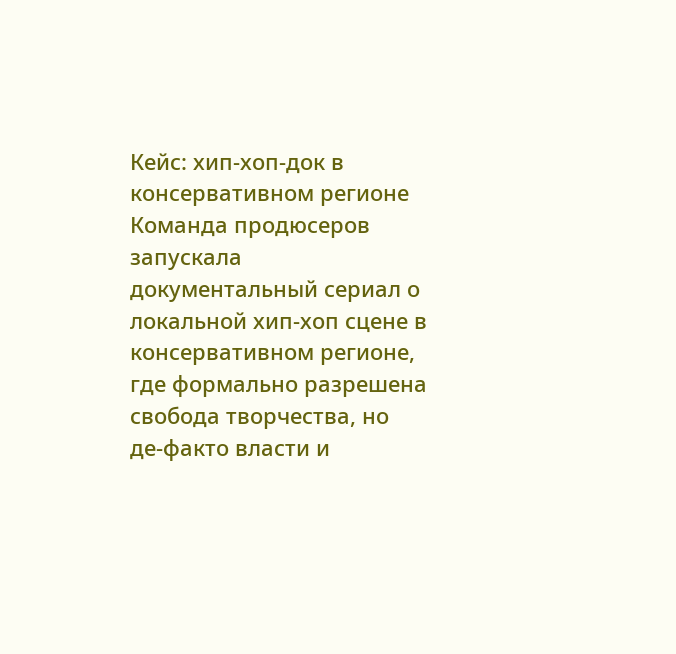Кейс: хип‑хоп‑док в консервативном регионе
Команда продюсеров запускала документальный сериал о локальной хип‑хоп сцене в консервативном регионе, где формально разрешена свобода творчества, но де‑факто власти и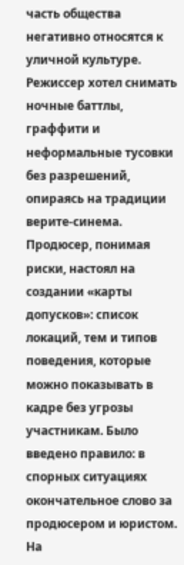часть общества негативно относятся к уличной культуре. Режиссер хотел снимать ночные баттлы, граффити и неформальные тусовки без разрешений, опираясь на традиции верите‑синема. Продюсер, понимая риски, настоял на создании «карты допусков»: список локаций, тем и типов поведения, которые можно показывать в кадре без угрозы участникам. Было введено правило: в спорных ситуациях окончательное слово за продюсером и юристом. На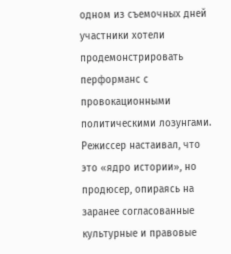одном из съемочных дней участники хотели продемонстрировать перформанс с провокационными политическими лозунгами. Режиссер настаивал, что это «ядро истории», но продюсер, опираясь на заранее согласованные культурные и правовые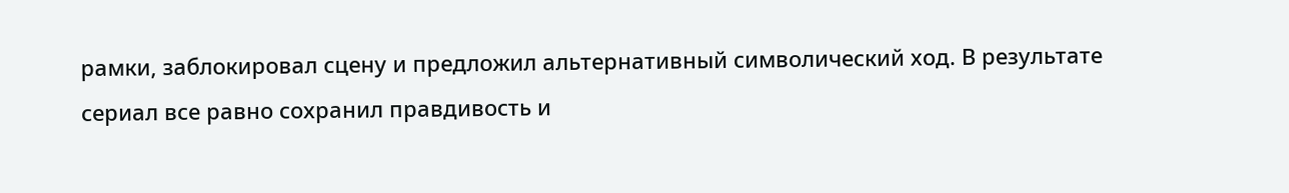рамки, заблокировал сцену и предложил альтернативный символический ход. В результате сериал все равно сохранил правдивость и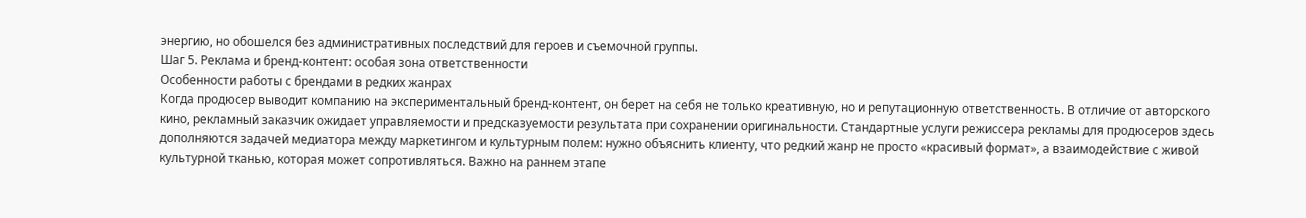энергию, но обошелся без административных последствий для героев и съемочной группы.
Шаг 5. Реклама и бренд‑контент: особая зона ответственности
Особенности работы с брендами в редких жанрах
Когда продюсер выводит компанию на экспериментальный бренд‑контент, он берет на себя не только креативную, но и репутационную ответственность. В отличие от авторского кино, рекламный заказчик ожидает управляемости и предсказуемости результата при сохранении оригинальности. Стандартные услуги режиссера рекламы для продюсеров здесь дополняются задачей медиатора между маркетингом и культурным полем: нужно объяснить клиенту, что редкий жанр не просто «красивый формат», а взаимодействие с живой культурной тканью, которая может сопротивляться. Важно на раннем этапе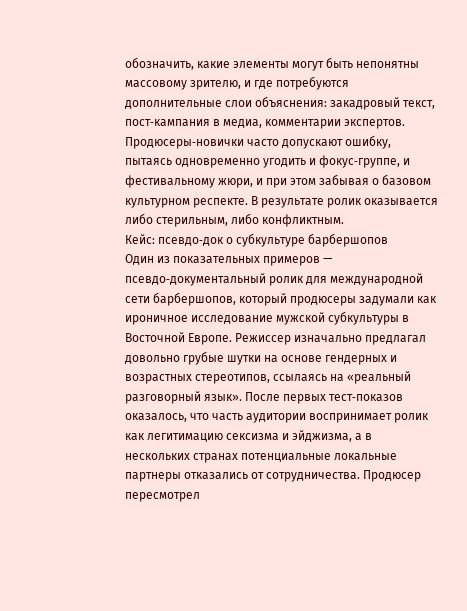обозначить, какие элементы могут быть непонятны массовому зрителю, и где потребуются дополнительные слои объяснения: закадровый текст, пост‑кампания в медиа, комментарии экспертов. Продюсеры‑новички часто допускают ошибку, пытаясь одновременно угодить и фокус‑группе, и фестивальному жюри, и при этом забывая о базовом культурном респекте. В результате ролик оказывается либо стерильным, либо конфликтным.
Кейс: псевдо‑док о субкультуре барбершопов
Один из показательных примеров — псевдо‑документальный ролик для международной сети барбершопов, который продюсеры задумали как ироничное исследование мужской субкультуры в Восточной Европе. Режиссер изначально предлагал довольно грубые шутки на основе гендерных и возрастных стереотипов, ссылаясь на «реальный разговорный язык». После первых тест‑показов оказалось, что часть аудитории воспринимает ролик как легитимацию сексизма и эйджизма, а в нескольких странах потенциальные локальные партнеры отказались от сотрудничества. Продюсер пересмотрел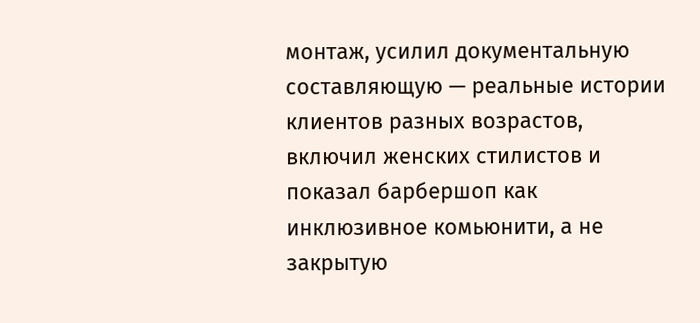монтаж, усилил документальную составляющую — реальные истории клиентов разных возрастов, включил женских стилистов и показал барбершоп как инклюзивное комьюнити, а не закрытую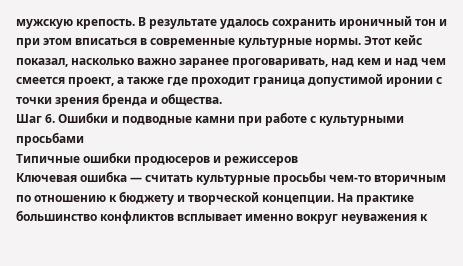мужскую крепость. В результате удалось сохранить ироничный тон и при этом вписаться в современные культурные нормы. Этот кейс показал, насколько важно заранее проговаривать, над кем и над чем смеется проект, а также где проходит граница допустимой иронии с точки зрения бренда и общества.
Шаг 6. Ошибки и подводные камни при работе с культурными просьбами
Типичные ошибки продюсеров и режиссеров
Ключевая ошибка — считать культурные просьбы чем‑то вторичным по отношению к бюджету и творческой концепции. На практике большинство конфликтов всплывает именно вокруг неуважения к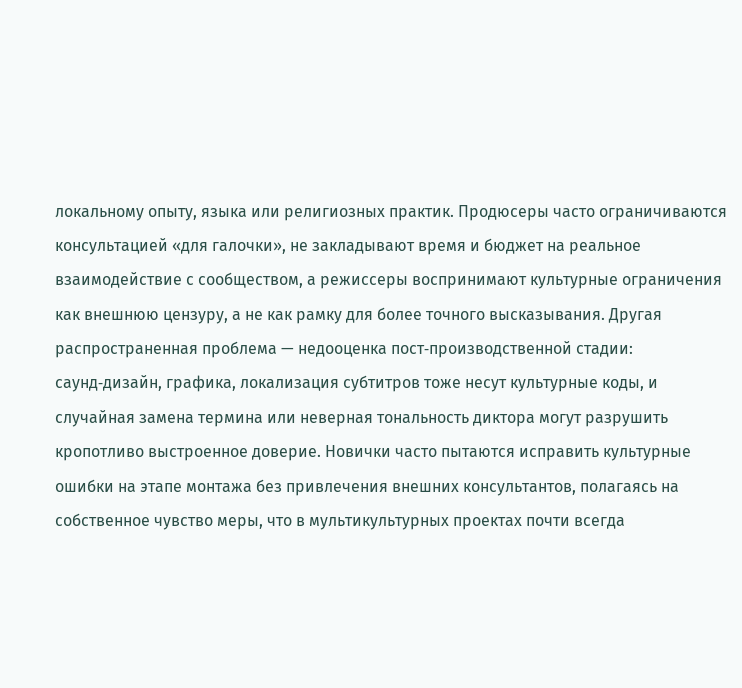локальному опыту, языка или религиозных практик. Продюсеры часто ограничиваются консультацией «для галочки», не закладывают время и бюджет на реальное взаимодействие с сообществом, а режиссеры воспринимают культурные ограничения как внешнюю цензуру, а не как рамку для более точного высказывания. Другая распространенная проблема — недооценка пост‑производственной стадии: саунд‑дизайн, графика, локализация субтитров тоже несут культурные коды, и случайная замена термина или неверная тональность диктора могут разрушить кропотливо выстроенное доверие. Новички часто пытаются исправить культурные ошибки на этапе монтажа без привлечения внешних консультантов, полагаясь на собственное чувство меры, что в мультикультурных проектах почти всегда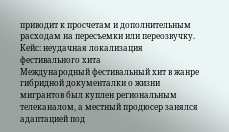приводит к просчетам и дополнительным расходам на пересъемки или переозвучку.
Кейс: неудачная локализация фестивального хита
Международный фестивальный хит в жанре гибридной документалки о жизни мигрантов был куплен региональным телеканалом, а местный продюсер занялся адаптацией под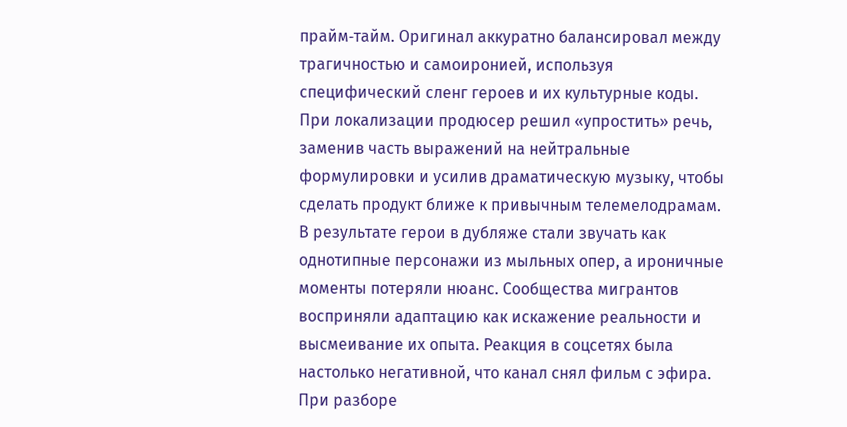прайм‑тайм. Оригинал аккуратно балансировал между трагичностью и самоиронией, используя специфический сленг героев и их культурные коды. При локализации продюсер решил «упростить» речь, заменив часть выражений на нейтральные формулировки и усилив драматическую музыку, чтобы сделать продукт ближе к привычным телемелодрамам. В результате герои в дубляже стали звучать как однотипные персонажи из мыльных опер, а ироничные моменты потеряли нюанс. Сообщества мигрантов восприняли адаптацию как искажение реальности и высмеивание их опыта. Реакция в соцсетях была настолько негативной, что канал снял фильм с эфира. При разборе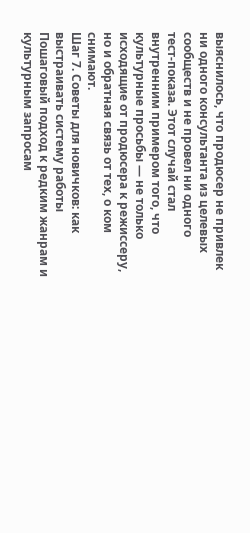выяснилось, что продюсер не привлек ни одного консультанта из целевых сообществ и не провел ни одного тест‑показа. Этот случай стал внутренним примером того, что культурные просьбы — не только исходящие от продюсера к режиссеру, но и обратная связь от тех, о ком снимают.
Шаг 7. Советы для новичков: как выстраивать систему работы
Пошаговый подход к редким жанрам и культурным запросам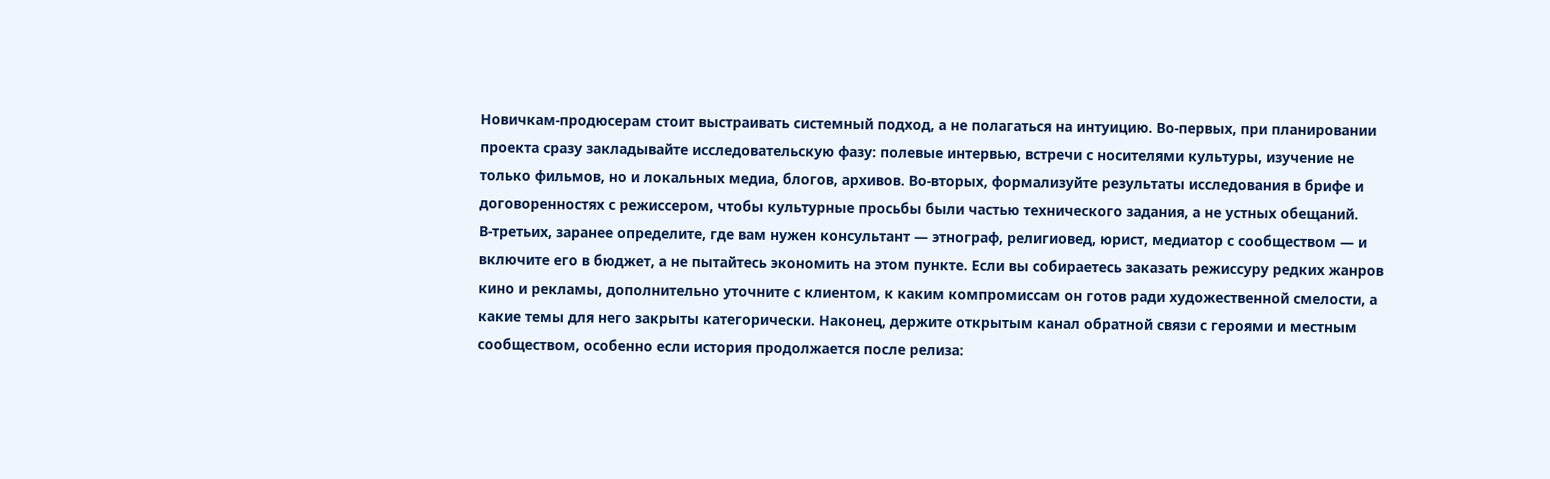Новичкам‑продюсерам стоит выстраивать системный подход, а не полагаться на интуицию. Во‑первых, при планировании проекта сразу закладывайте исследовательскую фазу: полевые интервью, встречи с носителями культуры, изучение не только фильмов, но и локальных медиа, блогов, архивов. Во‑вторых, формализуйте результаты исследования в брифе и договоренностях с режиссером, чтобы культурные просьбы были частью технического задания, а не устных обещаний. В‑третьих, заранее определите, где вам нужен консультант — этнограф, религиовед, юрист, медиатор с сообществом — и включите его в бюджет, а не пытайтесь экономить на этом пункте. Если вы собираетесь заказать режиссуру редких жанров кино и рекламы, дополнительно уточните с клиентом, к каким компромиссам он готов ради художественной смелости, а какие темы для него закрыты категорически. Наконец, держите открытым канал обратной связи с героями и местным сообществом, особенно если история продолжается после релиза: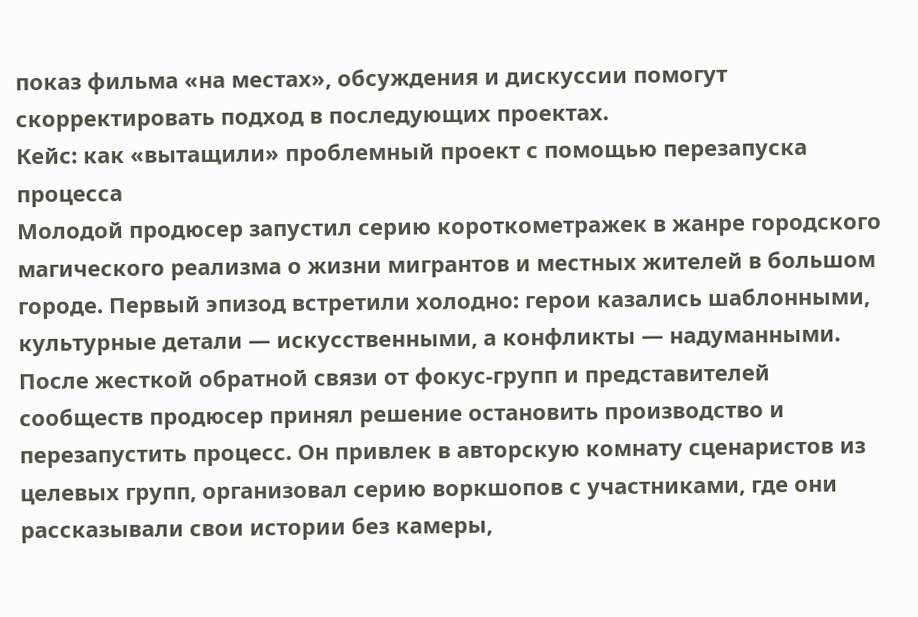показ фильма «на местах», обсуждения и дискуссии помогут скорректировать подход в последующих проектах.
Кейс: как «вытащили» проблемный проект с помощью перезапуска процесса
Молодой продюсер запустил серию короткометражек в жанре городского магического реализма о жизни мигрантов и местных жителей в большом городе. Первый эпизод встретили холодно: герои казались шаблонными, культурные детали — искусственными, а конфликты — надуманными. После жесткой обратной связи от фокус‑групп и представителей сообществ продюсер принял решение остановить производство и перезапустить процесс. Он привлек в авторскую комнату сценаристов из целевых групп, организовал серию воркшопов с участниками, где они рассказывали свои истории без камеры,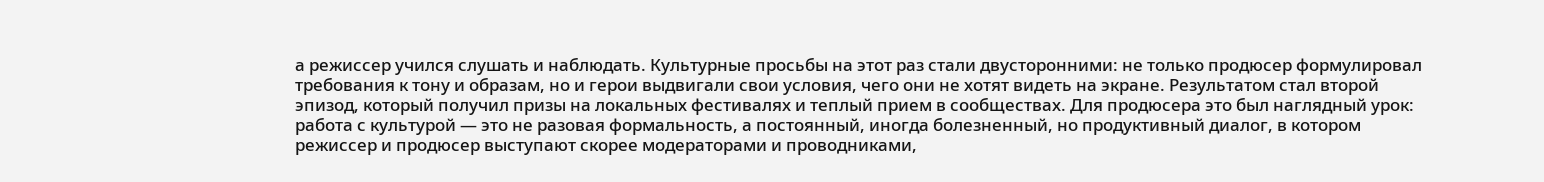а режиссер учился слушать и наблюдать. Культурные просьбы на этот раз стали двусторонними: не только продюсер формулировал требования к тону и образам, но и герои выдвигали свои условия, чего они не хотят видеть на экране. Результатом стал второй эпизод, который получил призы на локальных фестивалях и теплый прием в сообществах. Для продюсера это был наглядный урок: работа с культурой — это не разовая формальность, а постоянный, иногда болезненный, но продуктивный диалог, в котором режиссер и продюсер выступают скорее модераторами и проводниками,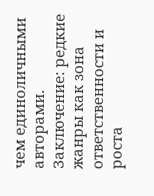чем единоличными авторами.
Заключение: редкие жанры как зона ответственности и роста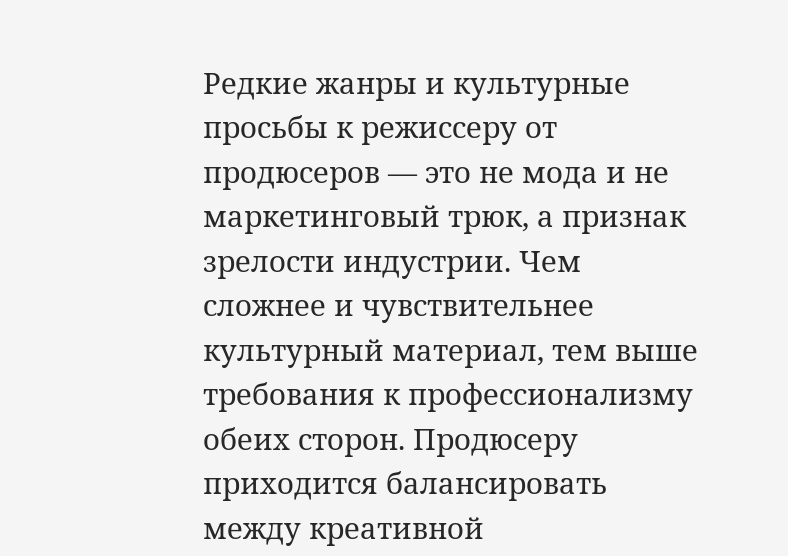Редкие жанры и культурные просьбы к режиссеру от продюсеров — это не мода и не маркетинговый трюк, а признак зрелости индустрии. Чем сложнее и чувствительнее культурный материал, тем выше требования к профессионализму обеих сторон. Продюсеру приходится балансировать между креативной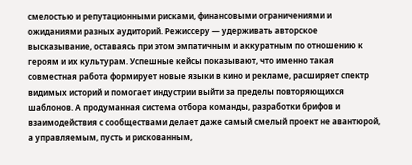смелостью и репутационными рисками, финансовыми ограничениями и ожиданиями разных аудиторий. Режиссеру — удерживать авторское высказывание, оставаясь при этом эмпатичным и аккуратным по отношению к героям и их культурам. Успешные кейсы показывают, что именно такая совместная работа формирует новые языки в кино и рекламе, расширяет спектр видимых историй и помогает индустрии выйти за пределы повторяющихся шаблонов. А продуманная система отбора команды, разработки брифов и взаимодействия с сообществами делает даже самый смелый проект не авантюрой, а управляемым, пусть и рискованным,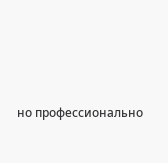но профессионально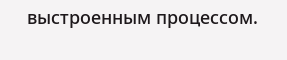выстроенным процессом.